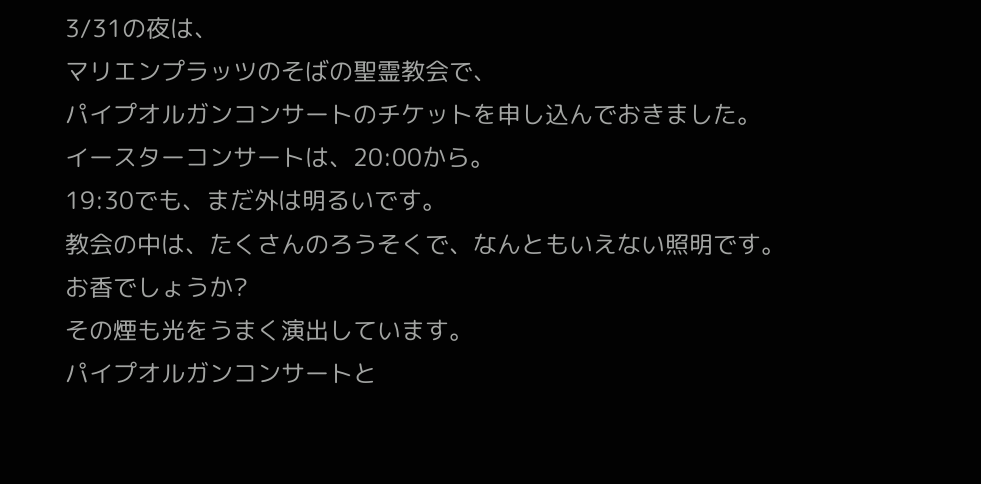3/31の夜は、
マリエンプラッツのそばの聖霊教会で、
パイプオルガンコンサートのチケットを申し込んでおきました。
イースターコンサートは、20:00から。
19:30でも、まだ外は明るいです。
教会の中は、たくさんのろうそくで、なんともいえない照明です。
お香でしょうか?
その煙も光をうまく演出しています。
パイプオルガンコンサートと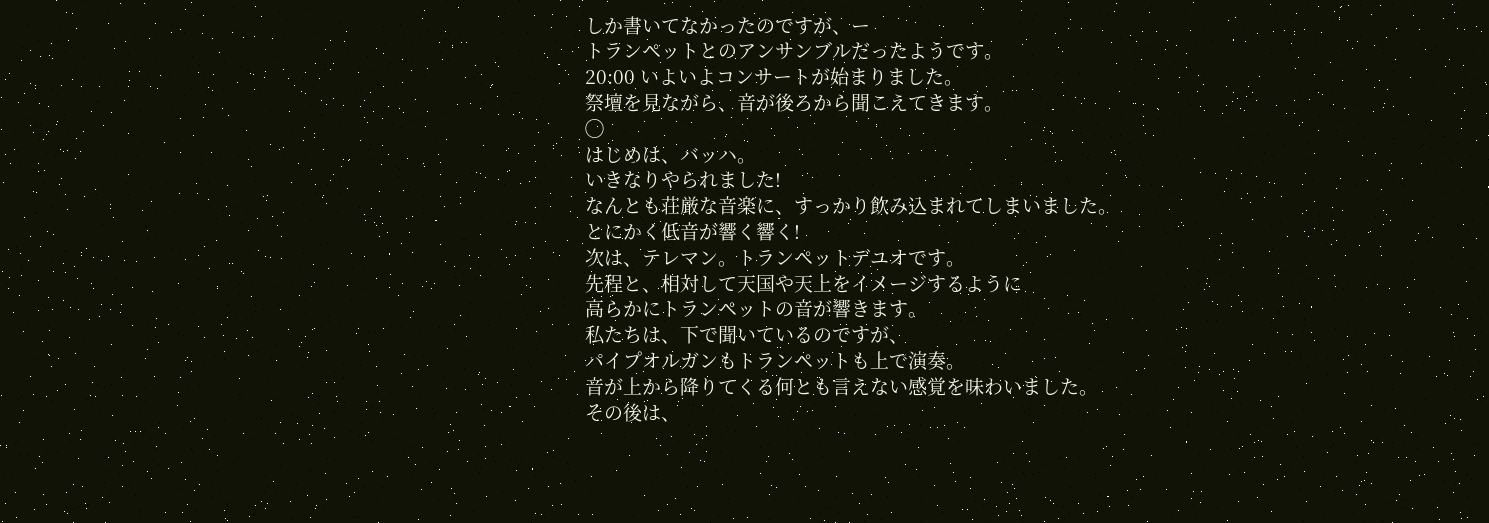しか書いてなかったのですが、ー
トランペットとのアンサンブルだったようです。
20:00 いよいよコンサートが始まりました。
祭壇を見ながら、音が後ろから聞こえてきます。
◯
はじめは、バッハ。
いきなりやられました!
なんとも荘厳な音楽に、すっかり飲み込まれてしまいました。
とにかく低音が響く響く!
次は、テレマン。トランペットデユオです。
先程と、相対して天国や天上をイメージするように
高らかにトランペットの音が響きます。
私たちは、下で聞いているのですが、
パイプオルガンもトランペットも上で演奏。
音が上から降りてくる何とも言えない感覚を味わいました。
その後は、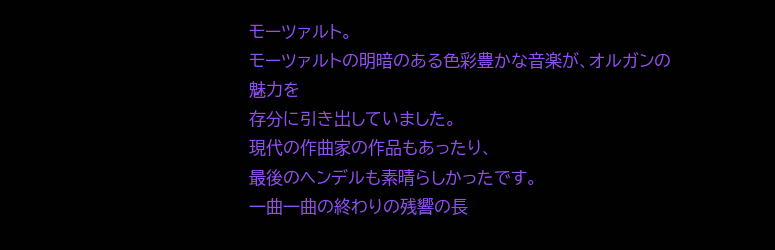モーツァルト。
モーツァルトの明暗のある色彩豊かな音楽が、オルガンの魅力を
存分に引き出していました。
現代の作曲家の作品もあったり、
最後のヘンデルも素晴らしかったです。
一曲一曲の終わりの残響の長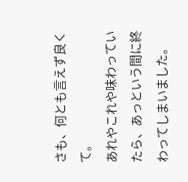さも、何とも言えず良くて。
あれやこれや味わっていたら、あっという間に終わってしまいました。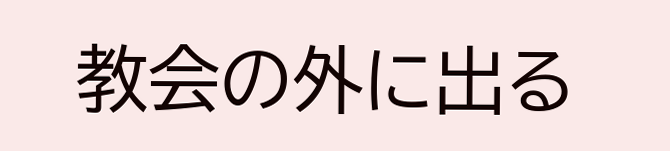教会の外に出る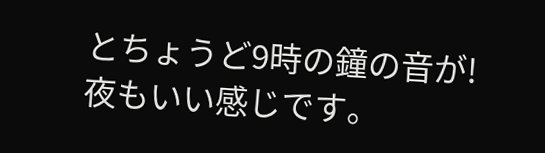とちょうど9時の鐘の音が!
夜もいい感じです。